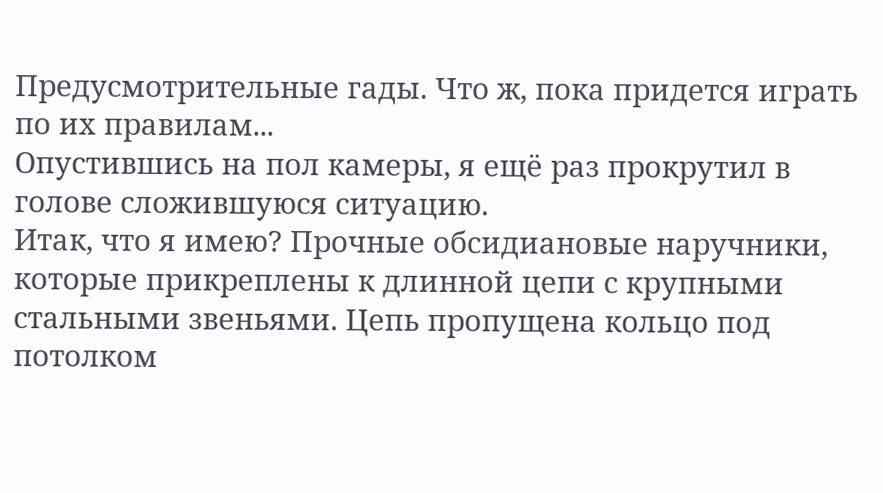Предусмотрительные гады. Что ж, пока придется играть по их правилам...
Опустившись на пол камеры, я ещё раз прокрутил в голове сложившуюся ситуацию.
Итак, что я имею? Прочные обсидиановые наручники, которые прикреплены к длинной цепи с крупными стальными звеньями. Цепь пропущена кольцо под потолком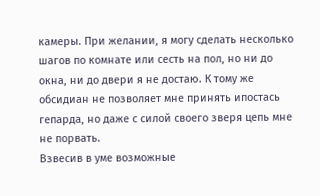камеры. При желании, я могу сделать несколько шагов по комнате или сесть на пол, но ни до окна, ни до двери я не достаю. К тому же обсидиан не позволяет мне принять ипостась гепарда, но даже с силой своего зверя цепь мне не порвать.
Взвесив в уме возможные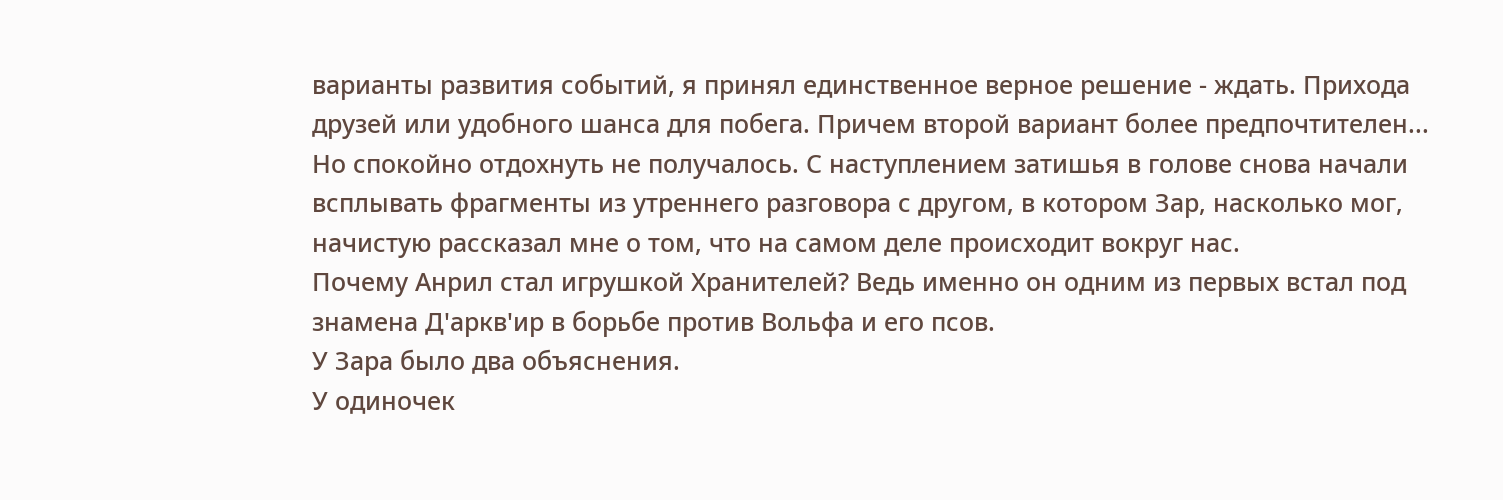варианты развития событий, я принял единственное верное решение - ждать. Прихода друзей или удобного шанса для побега. Причем второй вариант более предпочтителен...
Но спокойно отдохнуть не получалось. С наступлением затишья в голове снова начали всплывать фрагменты из утреннего разговора с другом, в котором Зар, насколько мог, начистую рассказал мне о том, что на самом деле происходит вокруг нас.
Почему Анрил стал игрушкой Хранителей? Ведь именно он одним из первых встал под знамена Д'аркв'ир в борьбе против Вольфа и его псов.
У Зара было два объяснения.
У одиночек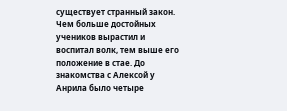существует странный закон. Чем больше достойных учеников вырастил и воспитал волк, тем выше его положение в стае. До знакомства с Алексой у Анрила было четыре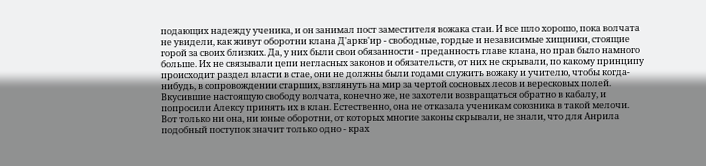подающих надежду ученика, и он занимал пост заместителя вожака стаи. И все шло хорошо, пока волчата не увидели, как живут оборотни клана Д'аркв'ир - свободные, гордые и независимые хищники, стоящие горой за своих близких. Да, у них были свои обязанности - преданность главе клана, но прав было намного больше. Их не связывали цепи негласных законов и обязательств, от них не скрывали, по какому принципу происходит раздел власти в стае, они не должны были годами служить вожаку и учителю, чтобы когда-нибудь, в сопровождении старших, взглянуть на мир за чертой сосновых лесов и вересковых полей.
Вкусившие настоящую свободу волчата, конечно же, не захотели возвращаться обратно в кабалу, и попросили Алексу принять их в клан. Естественно, она не отказала ученикам союзника в такой мелочи. Вот только ни она, ни юные оборотни, от которых многие законы скрывали, не знали, что для Анрила подобный поступок значит только одно - крах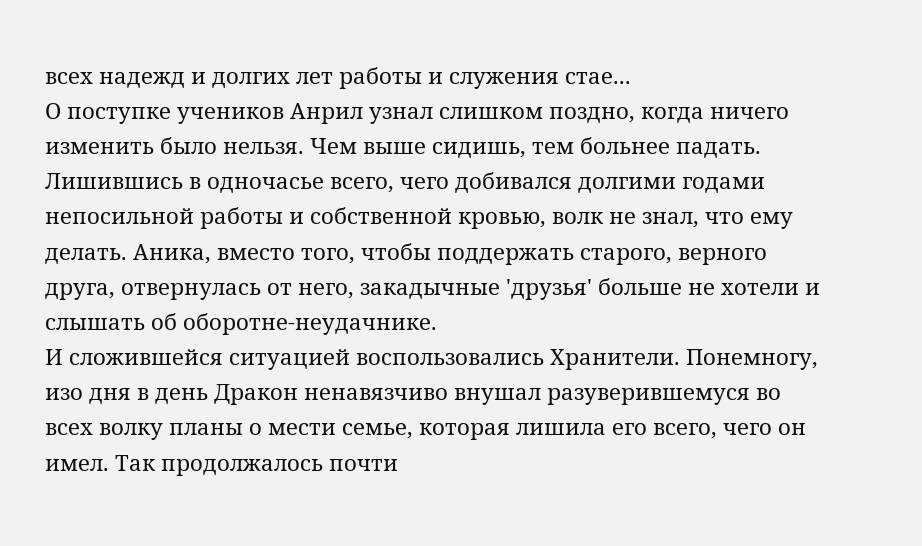всех надежд и долгих лет работы и служения стае...
О поступке учеников Анрил узнал слишком поздно, когда ничего изменить было нельзя. Чем выше сидишь, тем больнее падать. Лишившись в одночасье всего, чего добивался долгими годами непосильной работы и собственной кровью, волк не знал, что ему делать. Аника, вместо того, чтобы поддержать старого, верного друга, отвернулась от него, закадычные 'друзья' больше не хотели и слышать об оборотне-неудачнике.
И сложившейся ситуацией воспользовались Хранители. Понемногу, изо дня в день Дракон ненавязчиво внушал разуверившемуся во всех волку планы о мести семье, которая лишила его всего, чего он имел. Так продолжалось почти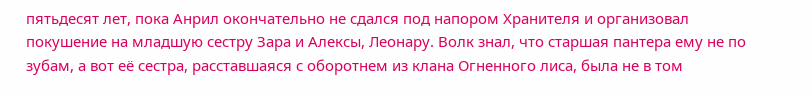пятьдесят лет, пока Анрил окончательно не сдался под напором Хранителя и организовал покушение на младшую сестру Зара и Алексы, Леонару. Волк знал, что старшая пантера ему не по зубам, а вот её сестра, расставшаяся с оборотнем из клана Огненного лиса, была не в том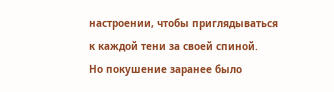настроении, чтобы приглядываться к каждой тени за своей спиной.
Но покушение заранее было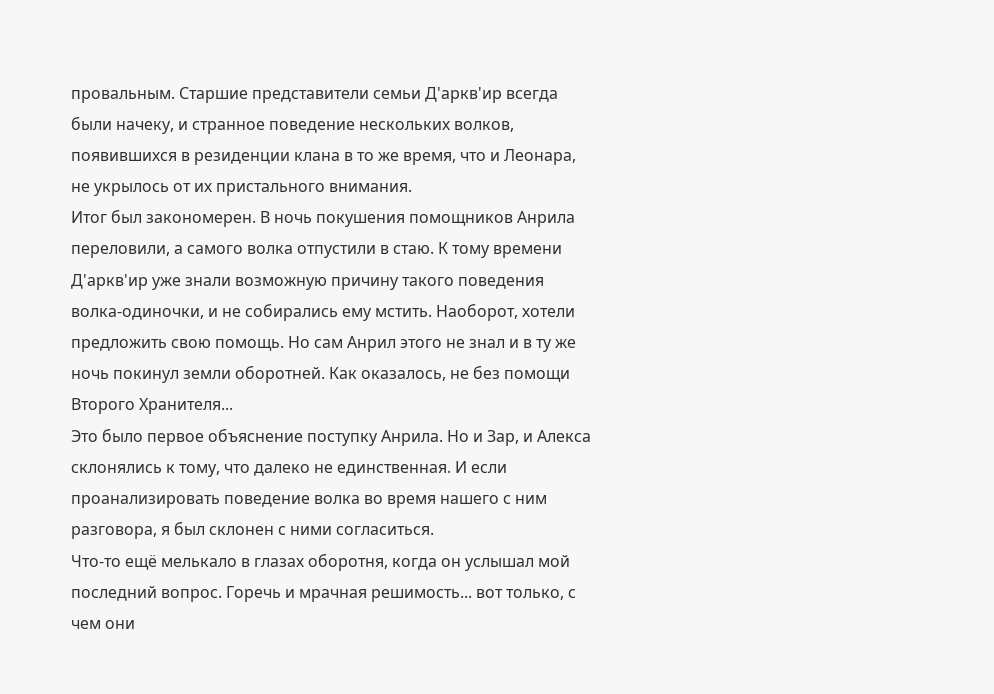провальным. Старшие представители семьи Д'аркв'ир всегда были начеку, и странное поведение нескольких волков, появившихся в резиденции клана в то же время, что и Леонара, не укрылось от их пристального внимания.
Итог был закономерен. В ночь покушения помощников Анрила переловили, а самого волка отпустили в стаю. К тому времени Д'аркв'ир уже знали возможную причину такого поведения волка-одиночки, и не собирались ему мстить. Наоборот, хотели предложить свою помощь. Но сам Анрил этого не знал и в ту же ночь покинул земли оборотней. Как оказалось, не без помощи Второго Хранителя...
Это было первое объяснение поступку Анрила. Но и Зар, и Алекса склонялись к тому, что далеко не единственная. И если проанализировать поведение волка во время нашего с ним разговора, я был склонен с ними согласиться.
Что-то ещё мелькало в глазах оборотня, когда он услышал мой последний вопрос. Горечь и мрачная решимость... вот только, с чем они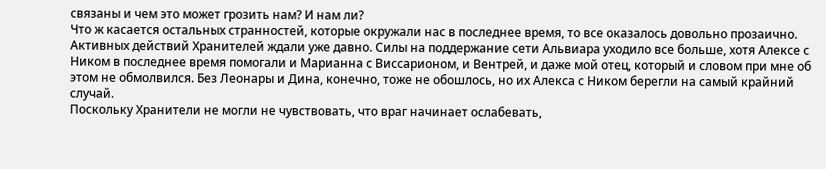связаны и чем это может грозить нам? И нам ли?
Что ж касается остальных странностей, которые окружали нас в последнее время, то все оказалось довольно прозаично.
Активных действий Хранителей ждали уже давно. Силы на поддержание сети Альвиара уходило все больше, хотя Алексе с Ником в последнее время помогали и Марианна с Виссарионом, и Вентрей, и даже мой отец, который и словом при мне об этом не обмолвился. Без Леонары и Дина, конечно, тоже не обошлось, но их Алекса с Ником берегли на самый крайний случай.
Поскольку Хранители не могли не чувствовать, что враг начинает ослабевать,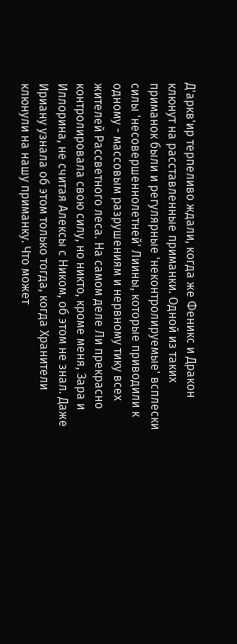Д'аркв'ир терпеливо ждали, когда же Феникс и Дракон клюнут на расставленные приманки. Одной из таких приманок были и регулярные 'неконтролируемые' всплески силы 'несовершеннолетней' Лиины, которые приводили к одному - массовым разрушениям и нервному тику всех жителей Рассветного леса. На самом деле Ли прекрасно контролировала свою силу, но никто, кроме меня, Зара и Иллорина, не считая Алексы с Ником, об этом не знал. Даже Ириану узнала об этом только тогда, когда Хранители клюнули на нашу приманку. Что может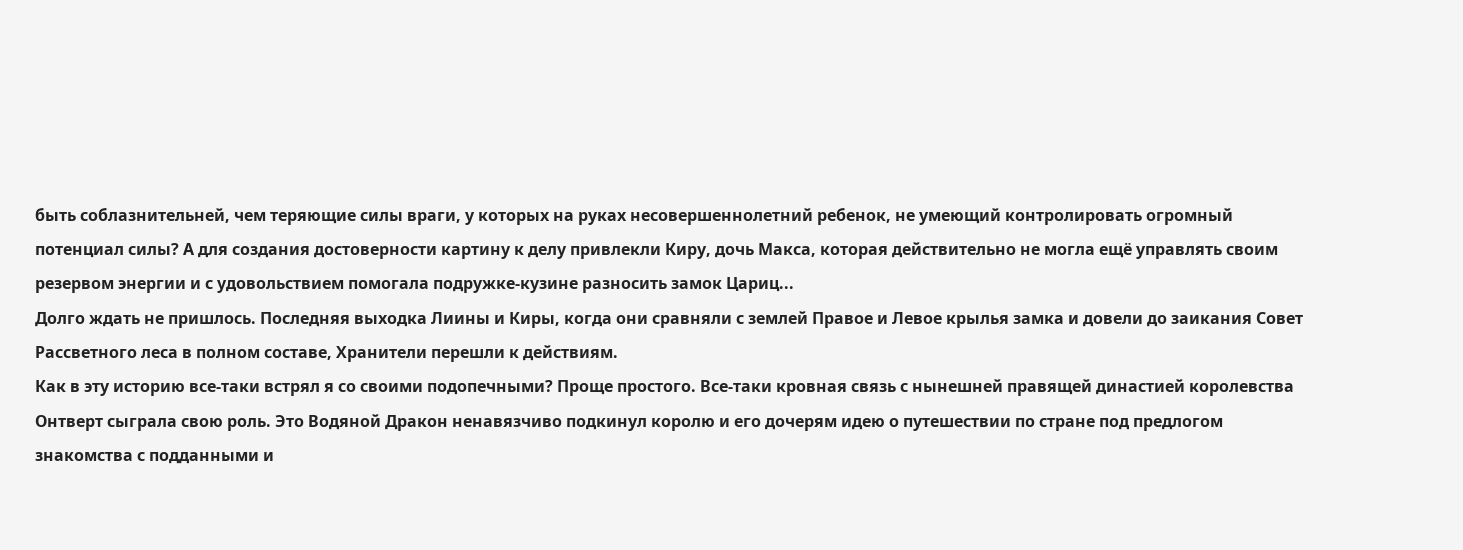быть соблазнительней, чем теряющие силы враги, у которых на руках несовершеннолетний ребенок, не умеющий контролировать огромный потенциал силы? А для создания достоверности картину к делу привлекли Киру, дочь Макса, которая действительно не могла ещё управлять своим резервом энергии и с удовольствием помогала подружке-кузине разносить замок Цариц...
Долго ждать не пришлось. Последняя выходка Лиины и Киры, когда они сравняли с землей Правое и Левое крылья замка и довели до заикания Совет Рассветного леса в полном составе, Хранители перешли к действиям.
Как в эту историю все-таки встрял я со своими подопечными? Проще простого. Все-таки кровная связь с нынешней правящей династией королевства Онтверт сыграла свою роль. Это Водяной Дракон ненавязчиво подкинул королю и его дочерям идею о путешествии по стране под предлогом знакомства с подданными и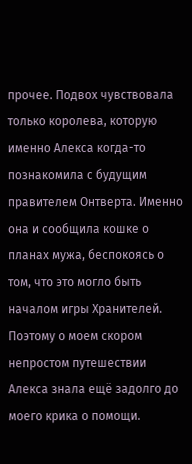прочее. Подвох чувствовала только королева, которую именно Алекса когда-то познакомила с будущим правителем Онтверта. Именно она и сообщила кошке о планах мужа, беспокоясь о том, что это могло быть началом игры Хранителей. Поэтому о моем скором непростом путешествии Алекса знала ещё задолго до моего крика о помощи.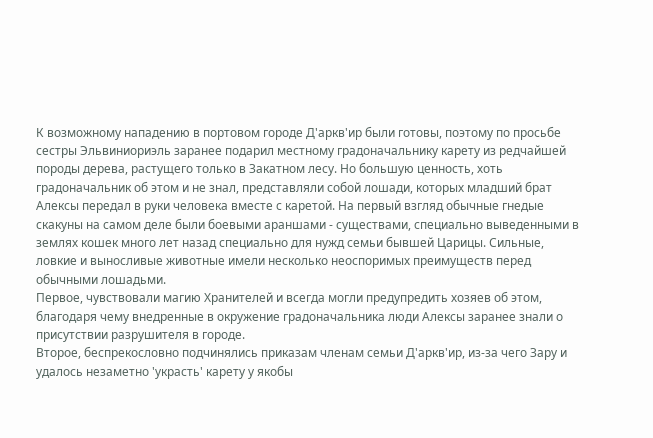К возможному нападению в портовом городе Д'аркв'ир были готовы, поэтому по просьбе сестры Эльвиниориэль заранее подарил местному градоначальнику карету из редчайшей породы дерева, растущего только в Закатном лесу. Но большую ценность, хоть градоначальник об этом и не знал, представляли собой лошади, которых младший брат Алексы передал в руки человека вместе с каретой. На первый взгляд обычные гнедые скакуны на самом деле были боевыми араншами - существами, специально выведенными в землях кошек много лет назад специально для нужд семьи бывшей Царицы. Сильные, ловкие и выносливые животные имели несколько неоспоримых преимуществ перед обычными лошадьми.
Первое, чувствовали магию Хранителей и всегда могли предупредить хозяев об этом, благодаря чему внедренные в окружение градоначальника люди Алексы заранее знали о присутствии разрушителя в городе.
Второе, беспрекословно подчинялись приказам членам семьи Д'аркв'ир, из-за чего Зару и удалось незаметно 'украсть' карету у якобы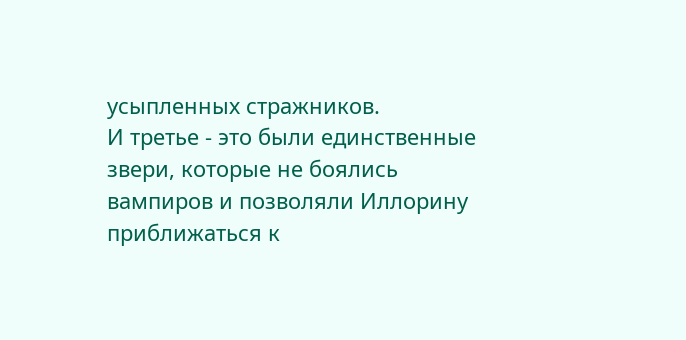усыпленных стражников.
И третье - это были единственные звери, которые не боялись вампиров и позволяли Иллорину приближаться к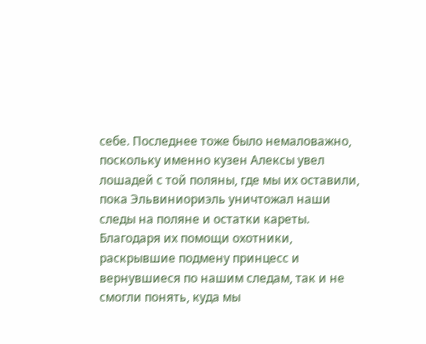себе. Последнее тоже было немаловажно, поскольку именно кузен Алексы увел лошадей с той поляны, где мы их оставили, пока Эльвиниориэль уничтожал наши следы на поляне и остатки кареты. Благодаря их помощи охотники, раскрывшие подмену принцесс и вернувшиеся по нашим следам, так и не смогли понять, куда мы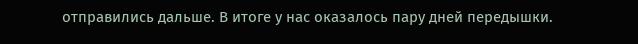отправились дальше. В итоге у нас оказалось пару дней передышки.